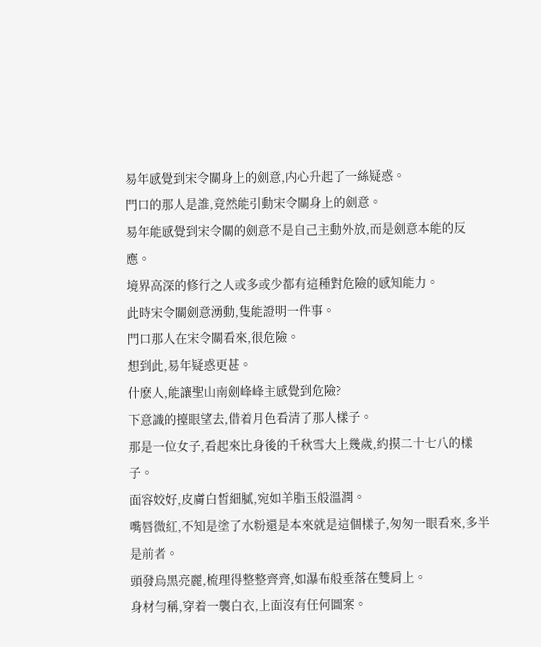易年感覺到宋令關身上的劍意,内心升起了一絲疑惑。
門口的那人是誰,竟然能引動宋令關身上的劍意。
易年能感覺到宋令關的劍意不是自己主動外放,而是劍意本能的反應。
境界高深的修行之人或多或少都有這種對危險的感知能力。
此時宋令關劍意湧動,隻能證明一件事。
門口那人在宋令關看來,很危險。
想到此,易年疑惑更甚。
什麽人,能讓聖山南劍峰峰主感覺到危險?
下意識的擡眼望去,借着月色看清了那人樣子。
那是一位女子,看起來比身後的千秋雪大上幾歲,約摸二十七八的樣子。
面容姣好,皮膚白皙細膩,宛如羊脂玉般溫潤。
嘴唇微紅,不知是塗了水粉還是本來就是這個樣子,匆匆一眼看來,多半是前者。
頭發烏黑亮麗,梳理得整整齊齊,如瀑布般垂落在雙肩上。
身材勻稱,穿着一襲白衣,上面沒有任何圖案。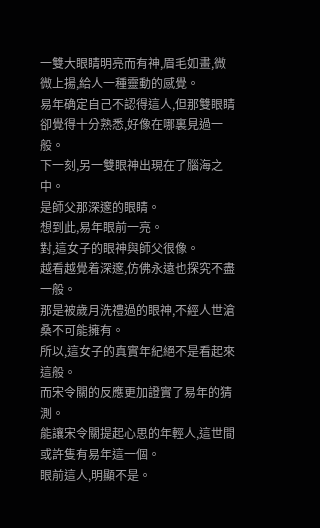一雙大眼睛明亮而有神,眉毛如畫,微微上揚,給人一種靈動的感覺。
易年确定自己不認得這人,但那雙眼睛卻覺得十分熟悉,好像在哪裏見過一般。
下一刻,另一雙眼神出現在了腦海之中。
是師父那深邃的眼睛。
想到此,易年眼前一亮。
對,這女子的眼神與師父很像。
越看越覺着深邃,仿佛永遠也探究不盡一般。
那是被歲月洗禮過的眼神,不經人世滄桑不可能擁有。
所以,這女子的真實年紀絕不是看起來這般。
而宋令關的反應更加證實了易年的猜測。
能讓宋令關提起心思的年輕人,這世間或許隻有易年這一個。
眼前這人,明顯不是。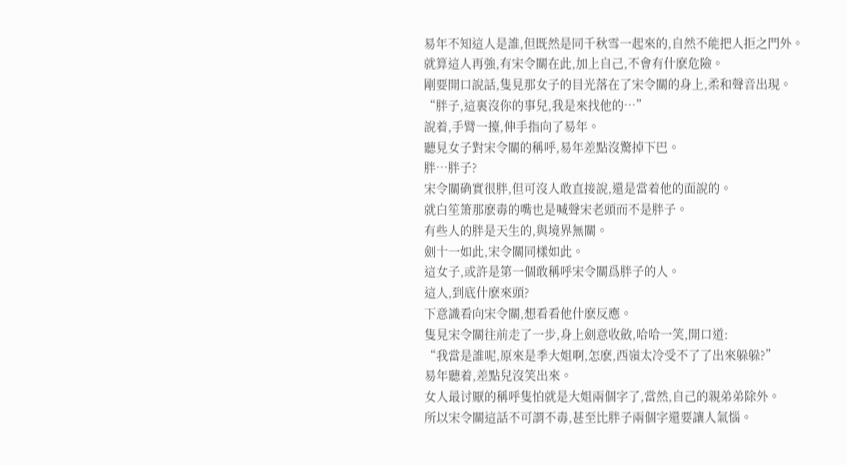易年不知這人是誰,但既然是同千秋雪一起來的,自然不能把人拒之門外。
就算這人再強,有宋令關在此,加上自己,不會有什麽危險。
剛要開口說話,隻見那女子的目光落在了宋令關的身上,柔和聲音出現。
“胖子,這裏沒你的事兒,我是來找他的…”
說着,手臂一擡,伸手指向了易年。
聽見女子對宋令關的稱呼,易年差點沒驚掉下巴。
胖…胖子?
宋令關确實很胖,但可沒人敢直接說,還是當着他的面說的。
就白笙箫那麽毒的嘴也是喊聲宋老頭而不是胖子。
有些人的胖是天生的,與境界無關。
劍十一如此,宋令關同樣如此。
這女子,或許是第一個敢稱呼宋令關爲胖子的人。
這人,到底什麽來頭?
下意識看向宋令關,想看看他什麽反應。
隻見宋令關往前走了一步,身上劍意收斂,哈哈一笑,開口道:
“我當是誰呢,原來是季大姐啊,怎麽,西嶺太冷受不了了出來躲躲?”
易年聽着,差點兒沒笑出來。
女人最讨厭的稱呼隻怕就是大姐兩個字了,當然,自己的親弟弟除外。
所以宋令關這話不可謂不毒,甚至比胖子兩個字還要讓人氣惱。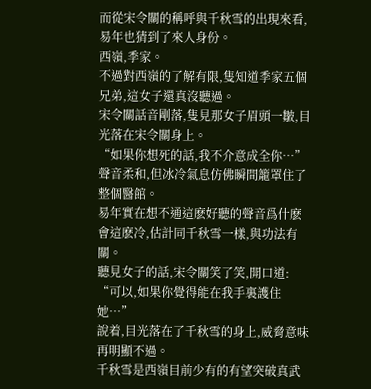而從宋令關的稱呼與千秋雪的出現來看,易年也猜到了來人身份。
西嶺,季家。
不過對西嶺的了解有限,隻知道季家五個兄弟,這女子還真沒聽過。
宋令關話音剛落,隻見那女子眉頭一皺,目光落在宋令關身上。
“如果你想死的話,我不介意成全你…”
聲音柔和,但冰冷氣息仿佛瞬間籠罩住了整個醫館。
易年實在想不通這麽好聽的聲音爲什麽會這麽冷,估計同千秋雪一樣,與功法有關。
聽見女子的話,宋令關笑了笑,開口道:
“可以,如果你覺得能在我手裏護住她…”
說着,目光落在了千秋雪的身上,威脅意味再明顯不過。
千秋雪是西嶺目前少有的有望突破真武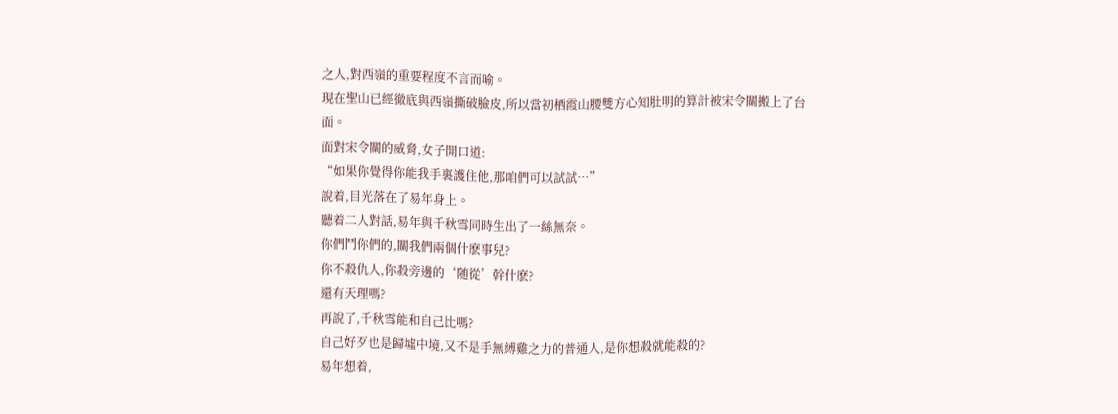之人,對西嶺的重要程度不言而喻。
現在聖山已經徹底與西嶺撕破臉皮,所以當初栖霞山腰雙方心知肚明的算計被宋令關搬上了台面。
面對宋令關的威脅,女子開口道:
“如果你覺得你能我手裏護住他,那咱們可以試試…”
說着,目光落在了易年身上。
聽着二人對話,易年與千秋雪同時生出了一絲無奈。
你們鬥你們的,關我們兩個什麽事兒?
你不殺仇人,你殺旁邊的‘随從’幹什麽?
還有天理嗎?
再說了,千秋雪能和自己比嗎?
自己好歹也是歸墟中境,又不是手無縛雞之力的普通人,是你想殺就能殺的?
易年想着,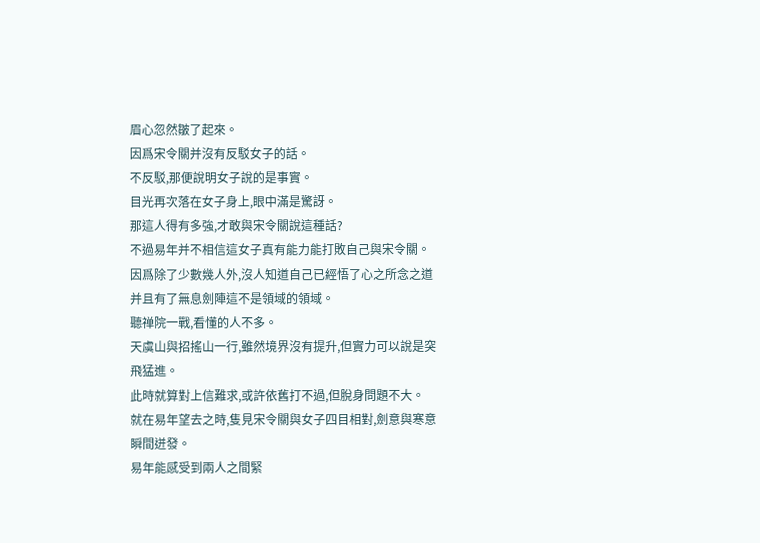眉心忽然皺了起來。
因爲宋令關并沒有反駁女子的話。
不反駁,那便說明女子說的是事實。
目光再次落在女子身上,眼中滿是驚訝。
那這人得有多強,才敢與宋令關說這種話?
不過易年并不相信這女子真有能力能打敗自己與宋令關。
因爲除了少數幾人外,沒人知道自己已經悟了心之所念之道并且有了無息劍陣這不是領域的領域。
聽禅院一戰,看懂的人不多。
天虞山與招搖山一行,雖然境界沒有提升,但實力可以說是突飛猛進。
此時就算對上信難求,或許依舊打不過,但脫身問題不大。
就在易年望去之時,隻見宋令關與女子四目相對,劍意與寒意瞬間迸發。
易年能感受到兩人之間緊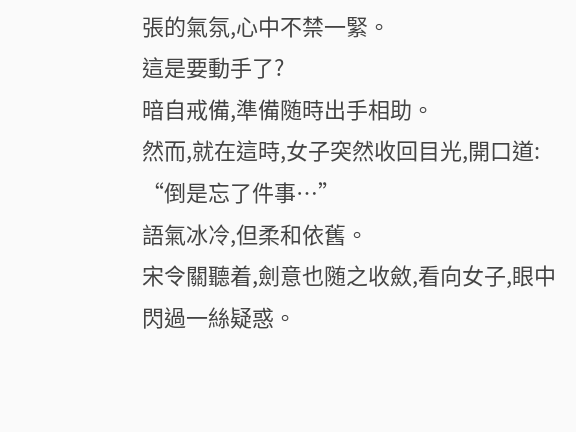張的氣氛,心中不禁一緊。
這是要動手了?
暗自戒備,準備随時出手相助。
然而,就在這時,女子突然收回目光,開口道:
“倒是忘了件事…”
語氣冰冷,但柔和依舊。
宋令關聽着,劍意也随之收斂,看向女子,眼中閃過一絲疑惑。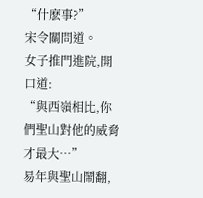“什麽事?”
宋令關問道。
女子推門進院,開口道:
“與西嶺相比,你們聖山對他的威脅才最大…”
易年與聖山鬧翻,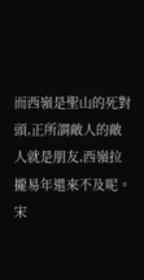而西嶺是聖山的死對頭,正所謂敵人的敵人就是朋友,西嶺拉攏易年還來不及呢。
宋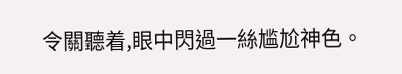令關聽着,眼中閃過一絲尴尬神色。